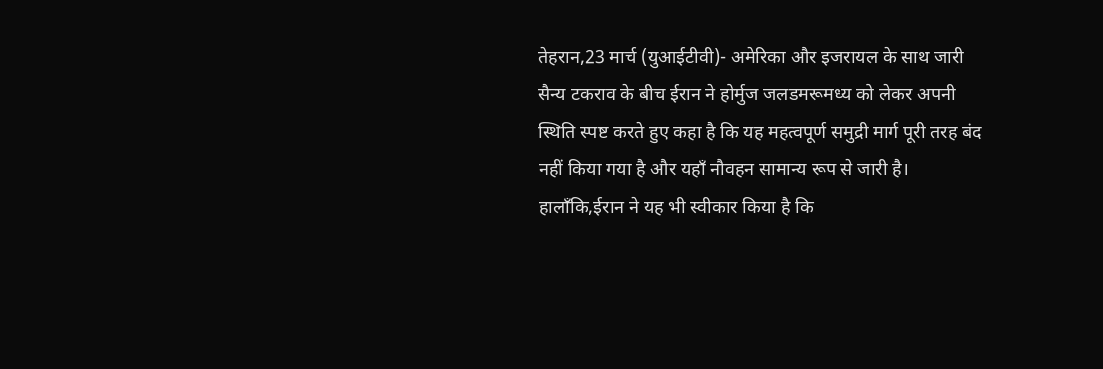तेहरान,23 मार्च (युआईटीवी)- अमेरिका और इजरायल के साथ जारी सैन्य टकराव के बीच ईरान ने होर्मुज जलडमरूमध्य को लेकर अपनी स्थिति स्पष्ट करते हुए कहा है कि यह महत्वपूर्ण समुद्री मार्ग पूरी तरह बंद नहीं किया गया है और यहाँ नौवहन सामान्य रूप से जारी है। हालाँकि,ईरान ने यह भी स्वीकार किया है कि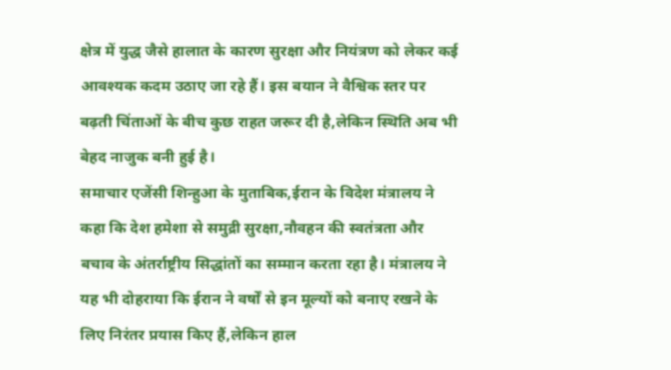क्षेत्र में युद्ध जैसे हालात के कारण सुरक्षा और नियंत्रण को लेकर कई आवश्यक कदम उठाए जा रहे हैं। इस बयान ने वैश्विक स्तर पर बढ़ती चिंताओं के बीच कुछ राहत जरूर दी है,लेकिन स्थिति अब भी बेहद नाजुक बनी हुई है।
समाचार एजेंसी शिन्हुआ के मुताबिक,ईरान के विदेश मंत्रालय ने कहा कि देश हमेशा से समुद्री सुरक्षा,नौवहन की स्वतंत्रता और बचाव के अंतर्राष्ट्रीय सिद्धांतों का सम्मान करता रहा है। मंत्रालय ने यह भी दोहराया कि ईरान ने वर्षों से इन मूल्यों को बनाए रखने के लिए निरंतर प्रयास किए हैं,लेकिन हाल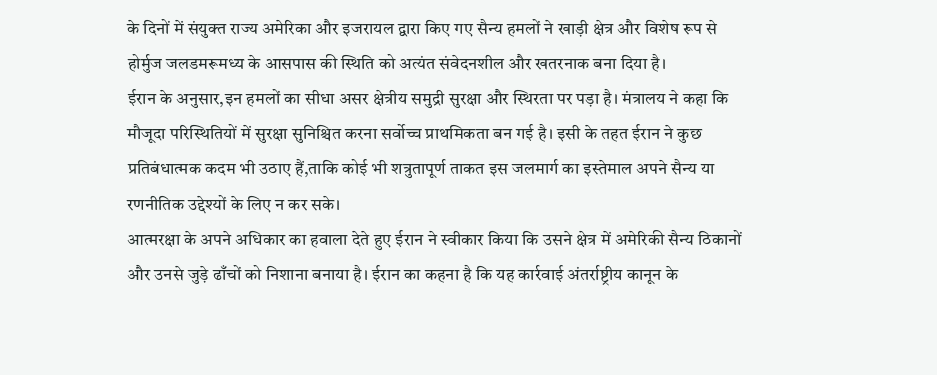के दिनों में संयुक्त राज्य अमेरिका और इजरायल द्वारा किए गए सैन्य हमलों ने खाड़ी क्षेत्र और विशेष रूप से होर्मुज जलडमरूमध्य के आसपास की स्थिति को अत्यंत संवेदनशील और खतरनाक बना दिया है।
ईरान के अनुसार,इन हमलों का सीधा असर क्षेत्रीय समुद्री सुरक्षा और स्थिरता पर पड़ा है। मंत्रालय ने कहा कि मौजूदा परिस्थितियों में सुरक्षा सुनिश्चित करना सर्वोच्च प्राथमिकता बन गई है। इसी के तहत ईरान ने कुछ प्रतिबंधात्मक कदम भी उठाए हैं,ताकि कोई भी शत्रुतापूर्ण ताकत इस जलमार्ग का इस्तेमाल अपने सैन्य या रणनीतिक उद्देश्यों के लिए न कर सके।
आत्मरक्षा के अपने अधिकार का हवाला देते हुए ईरान ने स्वीकार किया कि उसने क्षेत्र में अमेरिकी सैन्य ठिकानों और उनसे जुड़े ढाँचों को निशाना बनाया है। ईरान का कहना है कि यह कार्रवाई अंतर्राष्ट्रीय कानून के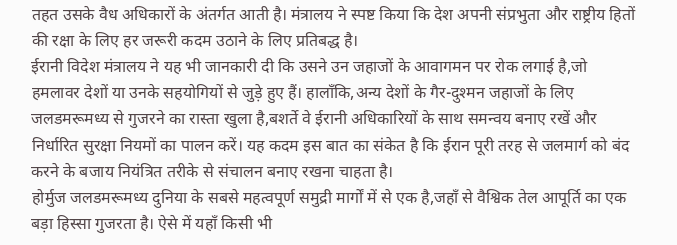तहत उसके वैध अधिकारों के अंतर्गत आती है। मंत्रालय ने स्पष्ट किया कि देश अपनी संप्रभुता और राष्ट्रीय हितों की रक्षा के लिए हर जरूरी कदम उठाने के लिए प्रतिबद्ध है।
ईरानी विदेश मंत्रालय ने यह भी जानकारी दी कि उसने उन जहाजों के आवागमन पर रोक लगाई है,जो हमलावर देशों या उनके सहयोगियों से जुड़े हुए हैं। हालाँकि,अन्य देशों के गैर-दुश्मन जहाजों के लिए जलडमरूमध्य से गुजरने का रास्ता खुला है,बशर्ते वे ईरानी अधिकारियों के साथ समन्वय बनाए रखें और निर्धारित सुरक्षा नियमों का पालन करें। यह कदम इस बात का संकेत है कि ईरान पूरी तरह से जलमार्ग को बंद करने के बजाय नियंत्रित तरीके से संचालन बनाए रखना चाहता है।
होर्मुज जलडमरूमध्य दुनिया के सबसे महत्वपूर्ण समुद्री मार्गों में से एक है,जहाँ से वैश्विक तेल आपूर्ति का एक बड़ा हिस्सा गुजरता है। ऐसे में यहाँ किसी भी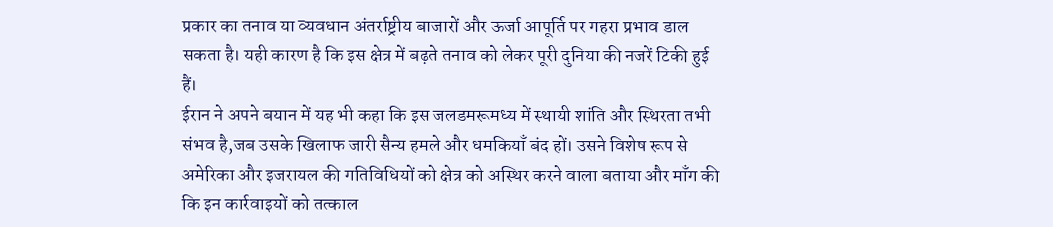प्रकार का तनाव या व्यवधान अंतर्राष्ट्रीय बाजारों और ऊर्जा आपूर्ति पर गहरा प्रभाव डाल सकता है। यही कारण है कि इस क्षेत्र में बढ़ते तनाव को लेकर पूरी दुनिया की नजरें टिकी हुई हैं।
ईरान ने अपने बयान में यह भी कहा कि इस जलडमरूमध्य में स्थायी शांति और स्थिरता तभी संभव है,जब उसके खिलाफ जारी सैन्य हमले और धमकियाँ बंद हों। उसने विशेष रूप से अमेरिका और इजरायल की गतिविधियों को क्षेत्र को अस्थिर करने वाला बताया और माँग की कि इन कार्रवाइयों को तत्काल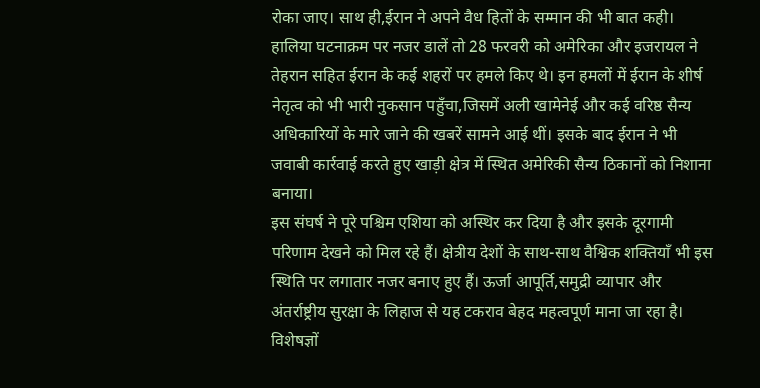रोका जाए। साथ ही,ईरान ने अपने वैध हितों के सम्मान की भी बात कही।
हालिया घटनाक्रम पर नजर डालें तो 28 फरवरी को अमेरिका और इजरायल ने तेहरान सहित ईरान के कई शहरों पर हमले किए थे। इन हमलों में ईरान के शीर्ष नेतृत्व को भी भारी नुकसान पहुँचा,जिसमें अली खामेनेई और कई वरिष्ठ सैन्य अधिकारियों के मारे जाने की खबरें सामने आई थीं। इसके बाद ईरान ने भी जवाबी कार्रवाई करते हुए खाड़ी क्षेत्र में स्थित अमेरिकी सैन्य ठिकानों को निशाना बनाया।
इस संघर्ष ने पूरे पश्चिम एशिया को अस्थिर कर दिया है और इसके दूरगामी परिणाम देखने को मिल रहे हैं। क्षेत्रीय देशों के साथ-साथ वैश्विक शक्तियाँ भी इस स्थिति पर लगातार नजर बनाए हुए हैं। ऊर्जा आपूर्ति,समुद्री व्यापार और अंतर्राष्ट्रीय सुरक्षा के लिहाज से यह टकराव बेहद महत्वपूर्ण माना जा रहा है।
विशेषज्ञों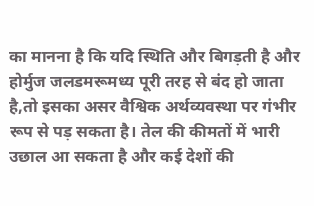का मानना है कि यदि स्थिति और बिगड़ती है और होर्मुज जलडमरूमध्य पूरी तरह से बंद हो जाता है,तो इसका असर वैश्विक अर्थव्यवस्था पर गंभीर रूप से पड़ सकता है। तेल की कीमतों में भारी उछाल आ सकता है और कई देशों की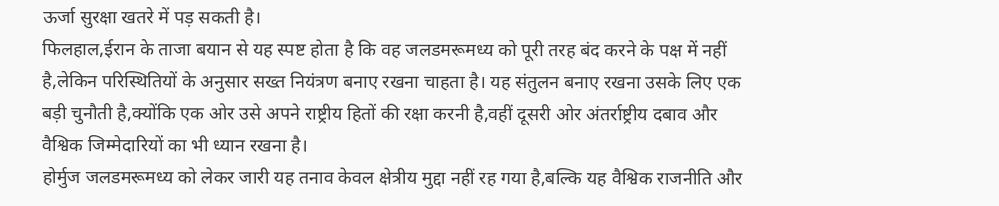ऊर्जा सुरक्षा खतरे में पड़ सकती है।
फिलहाल,ईरान के ताजा बयान से यह स्पष्ट होता है कि वह जलडमरूमध्य को पूरी तरह बंद करने के पक्ष में नहीं है,लेकिन परिस्थितियों के अनुसार सख्त नियंत्रण बनाए रखना चाहता है। यह संतुलन बनाए रखना उसके लिए एक बड़ी चुनौती है,क्योंकि एक ओर उसे अपने राष्ट्रीय हितों की रक्षा करनी है,वहीं दूसरी ओर अंतर्राष्ट्रीय दबाव और वैश्विक जिम्मेदारियों का भी ध्यान रखना है।
होर्मुज जलडमरूमध्य को लेकर जारी यह तनाव केवल क्षेत्रीय मुद्दा नहीं रह गया है,बल्कि यह वैश्विक राजनीति और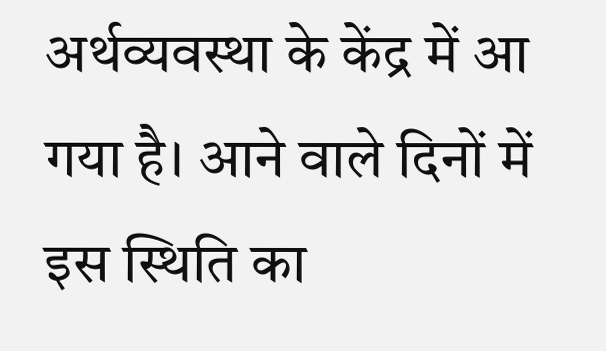अर्थव्यवस्था के केंद्र में आ गया है। आने वाले दिनों में इस स्थिति का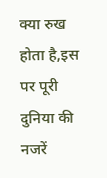क्या रुख होता है,इस पर पूरी दुनिया की नजरें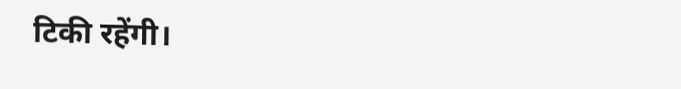टिकी रहेंगी।